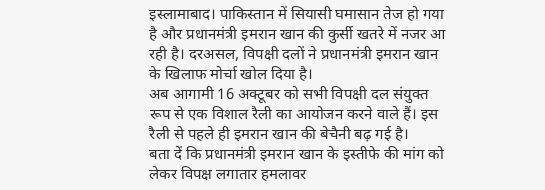इस्लामाबाद। पाकिस्तान में सियासी घमासान तेज हो गया है और प्रधानमंत्री इमरान खान की कुर्सी खतरे में नजर आ रही है। दरअसल, विपक्षी दलों ने प्रधानमंत्री इमरान खान के खिलाफ मोर्चा खोल दिया है।
अब आगामी 16 अक्टूबर को सभी विपक्षी दल संयुक्त रूप से एक विशाल रैली का आयोजन करने वाले हैं। इस रैली से पहले ही इमरान खान की बेचैनी बढ़ गई है।
बता दें कि प्रधानमंत्री इमरान खान के इस्तीफे की मांग को लेकर विपक्ष लगातार हमलावर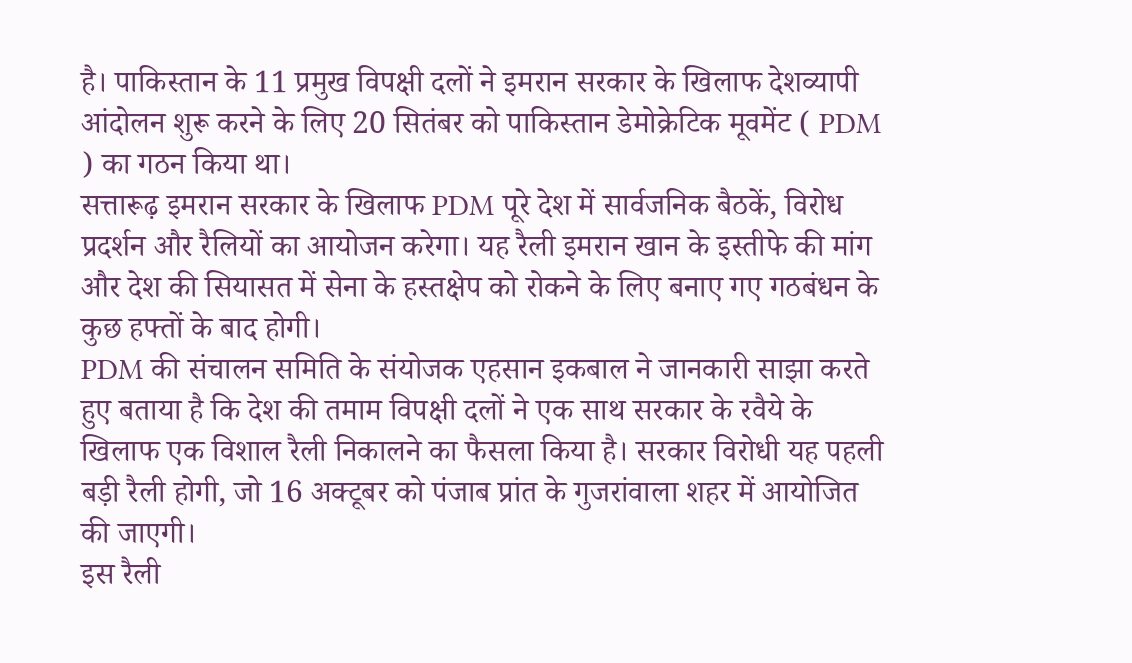है। पाकिस्तान के 11 प्रमुख विपक्षी दलों ने इमरान सरकार के खिलाफ देशव्यापी आंदोलन शुरू करने के लिए 20 सितंबर को पाकिस्तान डेमोक्रेटिक मूवमेंट ( PDM ) का गठन किया था।
सत्तारूढ़ इमरान सरकार के खिलाफ PDM पूरे देश में सार्वजनिक बैठकें, विरोध प्रदर्शन और रैलियों का आयोजन करेगा। यह रैली इमरान खान के इस्तीफे की मांग और देश की सियासत में सेना के हस्तक्षेप को रोकने के लिए बनाए गए गठबंधन के कुछ हफ्तों के बाद होगी।
PDM की संचालन समिति के संयोजक एहसान इकबाल ने जानकारी साझा करते हुए बताया है कि देश की तमाम विपक्षी दलों ने एक साथ सरकार के रवैये के खिलाफ एक विशाल रैली निकालने का फैसला किया है। सरकार विरोधी यह पहली बड़ी रैली होगी, जो 16 अक्टूबर को पंजाब प्रांत के गुजरांवाला शहर में आयोजित की जाएगी।
इस रैली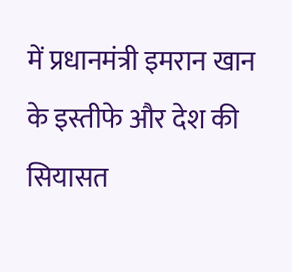में प्रधानमंत्री इमरान खान के इस्तीफे और देश की सियासत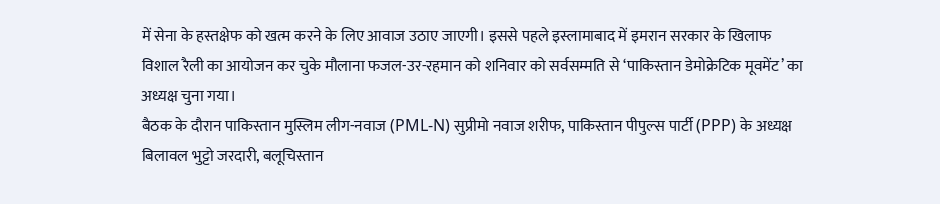में सेना के हस्तक्षेफ को खत्म करने के लिए आवाज उठाए जाएगी। इससे पहले इस्लामाबाद में इमरान सरकार के खिलाफ विशाल रैली का आयोजन कर चुके मौलाना फजल-उर-रहमान को शनिवार को सर्वसम्मति से ‘पाकिस्तान डेमोक्रेटिक मूवमेंट’ का अध्यक्ष चुना गया।
बैठक के दौरान पाकिस्तान मुस्लिम लीग-नवाज (PML-N) सुप्रीमो नवाज शरीफ, पाकिस्तान पीपुल्स पार्टी (PPP) के अध्यक्ष बिलावल भुट्टो जरदारी, बलूचिस्तान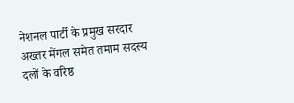नेशनल पार्टी के प्रमुख सरदार अख्तर मेंगल समेत तमाम सदस्य दलों के वरिष्ठ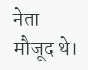नेता मौजूद थे।